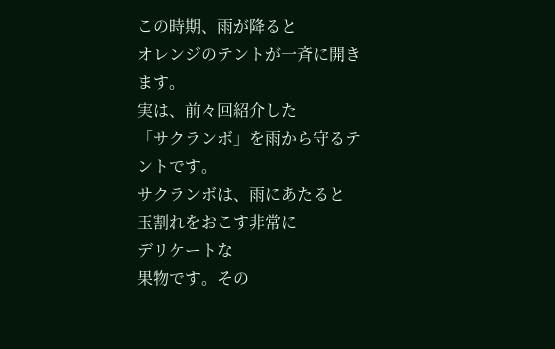この時期、雨が降ると
オレンジのテントが一斉に開きます。
実は、前々回紹介した
「サクランボ」を雨から守るテントです。
サクランボは、雨にあたると
玉割れをおこす非常に
デリケートな
果物です。その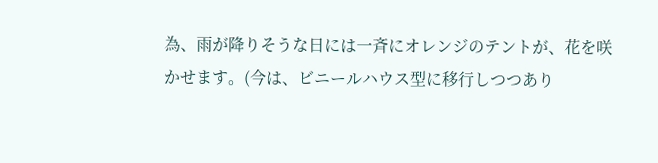為、雨が降りそうな日には一斉にオレンジのテントが、花を咲かせます。(今は、ビニールハウス型に移行しつつあり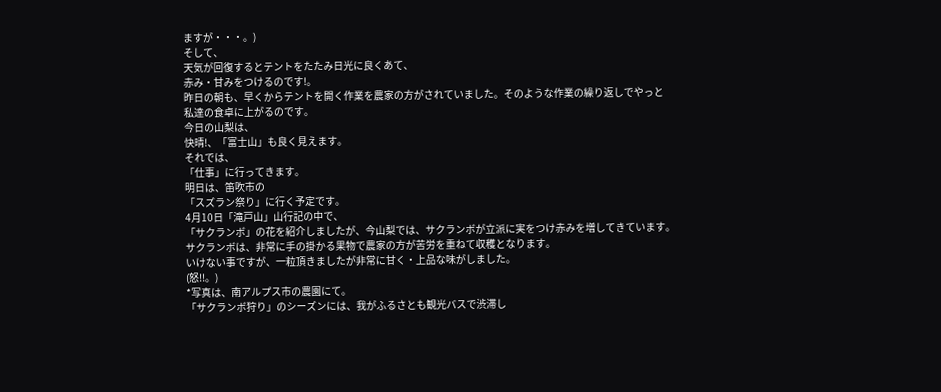ますが・・・。)
そして、
天気が回復するとテントをたたみ日光に良くあて、
赤み・甘みをつけるのです!。
昨日の朝も、早くからテントを開く作業を農家の方がされていました。そのような作業の繰り返しでやっと
私達の食卓に上がるのです。
今日の山梨は、
快晴!、「富士山」も良く見えます。
それでは、
「仕事」に行ってきます。
明日は、笛吹市の
「スズラン祭り」に行く予定です。
4月10日「滝戸山」山行記の中で、
「サクランボ」の花を紹介しましたが、今山梨では、サクランボが立派に実をつけ赤みを増してきています。
サクランボは、非常に手の掛かる果物で農家の方が苦労を重ねて収穫となります。
いけない事ですが、一粒頂きましたが非常に甘く・上品な味がしました。
(怒!!。)
*写真は、南アルプス市の農園にて。
「サクランボ狩り」のシーズンには、我がふるさとも観光バスで渋滞し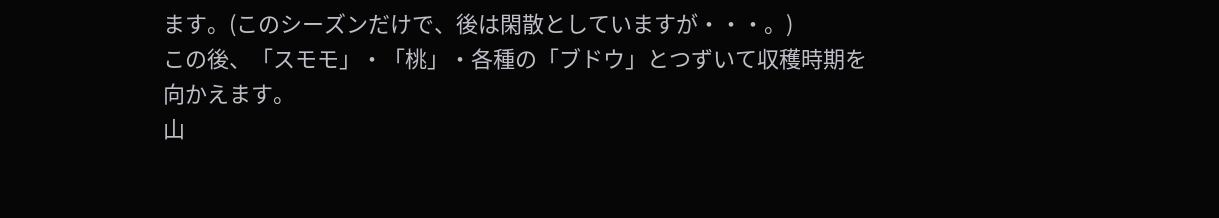ます。(このシーズンだけで、後は閑散としていますが・・・。)
この後、「スモモ」・「桃」・各種の「ブドウ」とつずいて収穫時期を向かえます。
山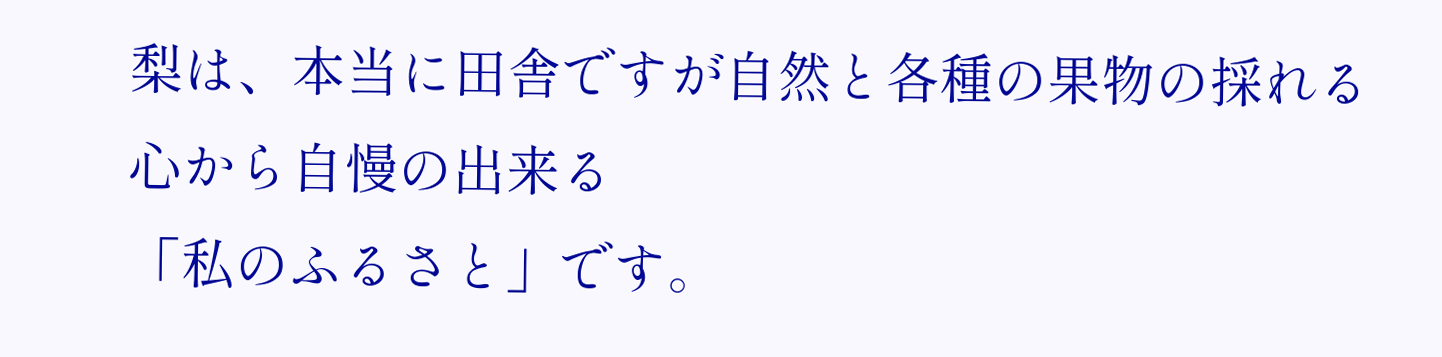梨は、本当に田舎ですが自然と各種の果物の採れる心から自慢の出来る
「私のふるさと」です。